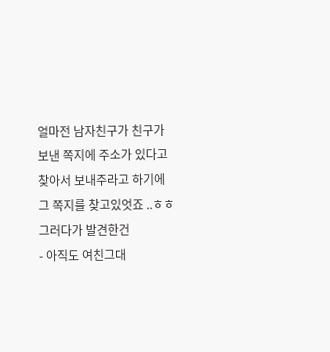얼마전 남자친구가 친구가 보낸 쪽지에 주소가 있다고 찾아서 보내주라고 하기에
그 쪽지를 찾고있엇죠 ..ㅎㅎ 그러다가 발견한건
- 아직도 여친그대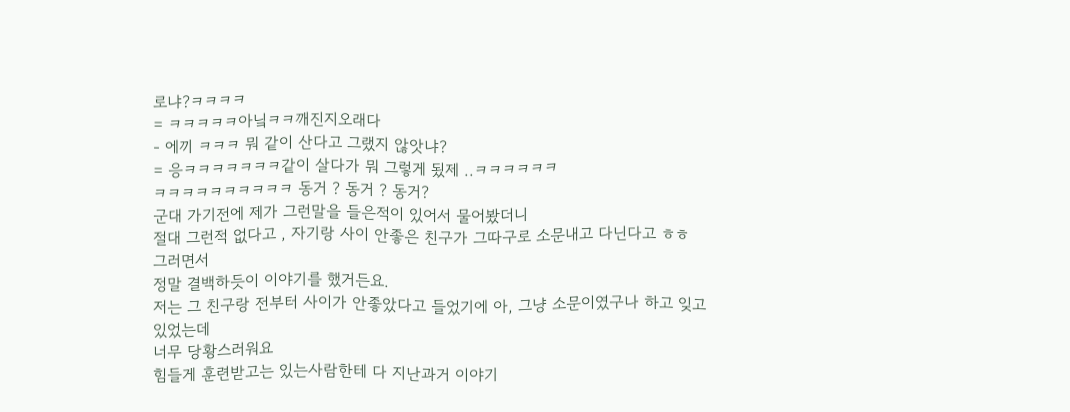로냐?ㅋㅋㅋㅋ
= ㅋㅋㅋㅋㅋ아닠ㅋㅋ깨진지오래다
- 에끼 ㅋㅋㅋ 뭐 같이 산다고 그랬지 않앗냐?
= 응ㅋㅋㅋㅋㅋㅋㅋ같이 살다가 뭐 그렇게 됬제 ..ㅋㅋㅋㅋㅋㅋ
ㅋㅋㅋㅋㅋㅋㅋㅋㅋㅋ 동거 ? 동거 ? 동거?
군대 가기전에 제가 그런말을 들은적이 있어서 물어봤더니
절대 그런적 없다고 , 자기랑 사이 안좋은 친구가 그따구로 소문내고 다닌다고 ㅎㅎ 그러면서
정말 결백하듯이 이야기를 했거든요.
저는 그 친구랑 전부터 사이가 안좋았다고 들었기에 아, 그냥 소문이였구나 하고 잊고있었는데
너무 당황스러워요
힘들게 훈련받고는 있는사람한테 다 지난과거 이야기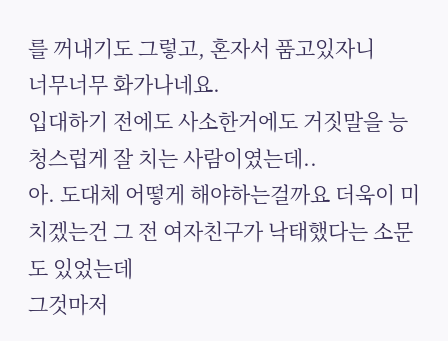를 꺼내기도 그렇고, 혼자서 품고있자니
너무너무 화가나네요.
입대하기 전에도 사소한거에도 거짓말을 능청스럽게 잘 치는 사람이였는데..
아. 도대체 어떻게 해야하는걸까요 더욱이 미치겠는건 그 전 여자친구가 낙태했다는 소문도 있었는데
그것마저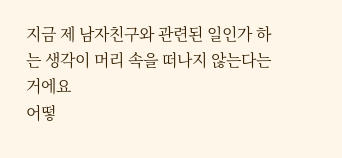지금 제 남자친구와 관련된 일인가 하는 생각이 머리 속을 떠나지 않는다는거에요
어떻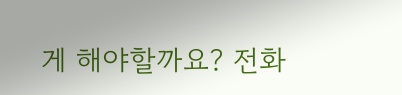게 해야할까요? 전화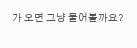가 오면 그냥 물어볼까요?